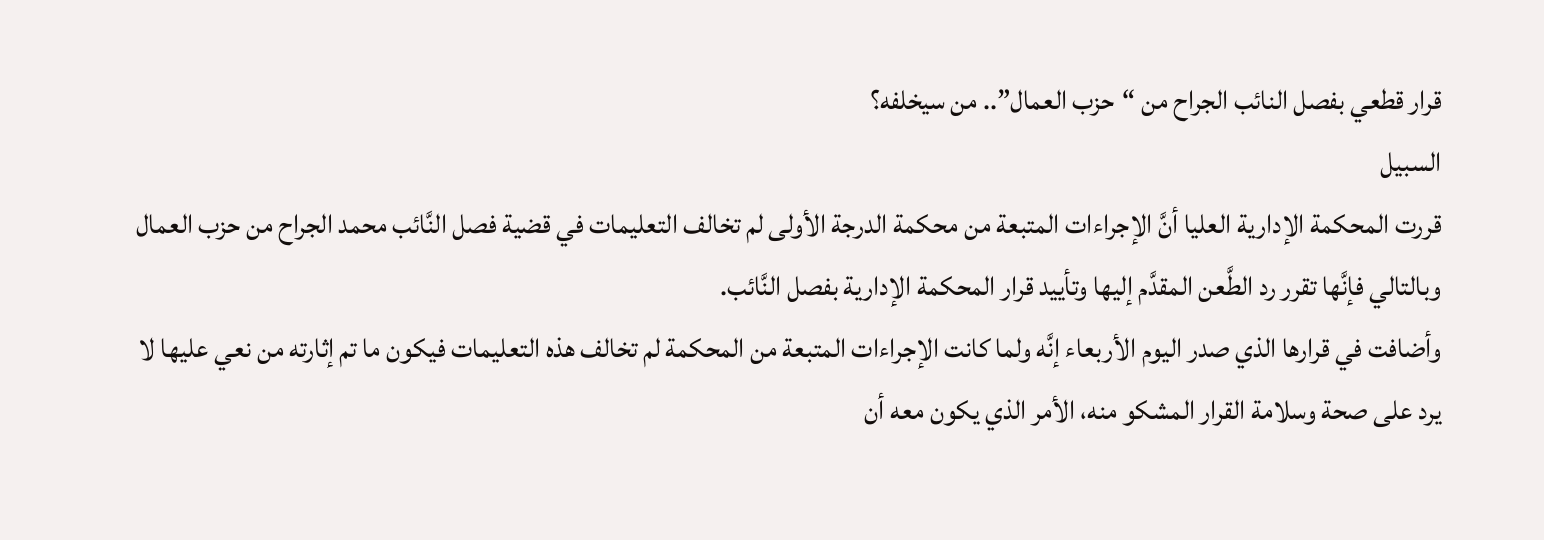قرار قطعي بفصل النائب الجراح من “حزب العمال”.. من سيخلفه؟
السبيل
قررت المحكمة الإدارية العليا أنَّ الإجراءات المتبعة من محكمة الدرجة الأولى لم تخالف التعليمات في قضية فصل النَّائب محمد الجراح من حزب العمال وبالتالي فإنَّها تقرر رد الطَّعن المقدَّم إليها وتأييد قرار المحكمة الإدارية بفصل النَّائب.
وأضافت في قرارها الذي صدر اليوم الأربعاء إنَّه ولما كانت الإجراءات المتبعة من المحكمة لم تخالف هذه التعليمات فيكون ما تم إثارته من نعي عليها لا يرد على صحة وسلامة القرار المشكو منه، الأمر الذي يكون معه أن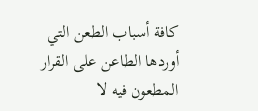كافة أسباب الطعن التي أوردها الطاعن على القرار المطعون فيه لا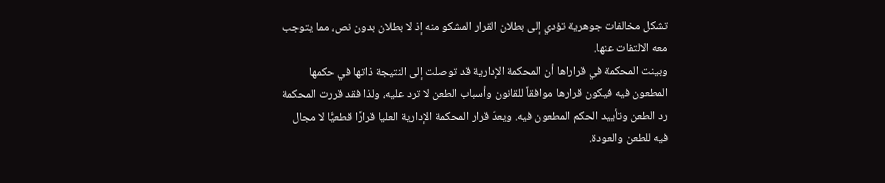تشكل مخالفات جوهرية تؤدي إلى بطلان القرار المشكو منه إذ لا بطلان بدون نص، مما يتوجب معه الالتفات عنها.
وبينت المحكمة في قراراها أن المحكمة الإدارية قد توصلت إلى النتيجة ذاتها في حكمها المطعون فيه فيكون قرارها موافقاً للقانون وأسباب الطعن لا ترد عليه، ولذا فقد قررت المحكمة رد الطعن وتأييد الحكم المطعون فيه. ويعدّ قرار المحكمة الإدارية العليا قرارًا قطعيًّا لا مجال فيه للطعن والعودة.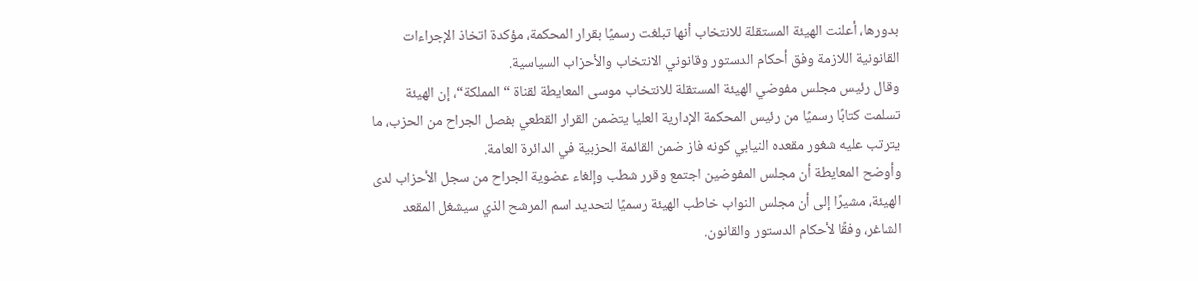بدورها، أعلنت الهيئة المستقلة للانتخاب أنها تبلغت رسميًا بقرار المحكمة، مؤكدة اتخاذ الإجراءات القانونية اللازمة وفق أحكام الدستور وقانوني الانتخاب والأحزاب السياسية.
وقال رئيس مجلس مفوضي الهيئة المستقلة للانتخاب موسى المعايطة لقناة “المملكة“، إن الهيئة تسلمت كتابًا رسميًا من رئيس المحكمة الإدارية العليا يتضمن القرار القطعي بفصل الجراح من الحزب، ما يترتب عليه شغور مقعده النيابي كونه فاز ضمن القائمة الحزبية في الدائرة العامة.
وأوضح المعايطة أن مجلس المفوضين اجتمع وقرر شطب وإلغاء عضوية الجراح من سجل الأحزاب لدى الهيئة، مشيرًا إلى أن مجلس النواب خاطب الهيئة رسميًا لتحديد اسم المرشح الذي سيشغل المقعد الشاغر، وفقًا لأحكام الدستور والقانون.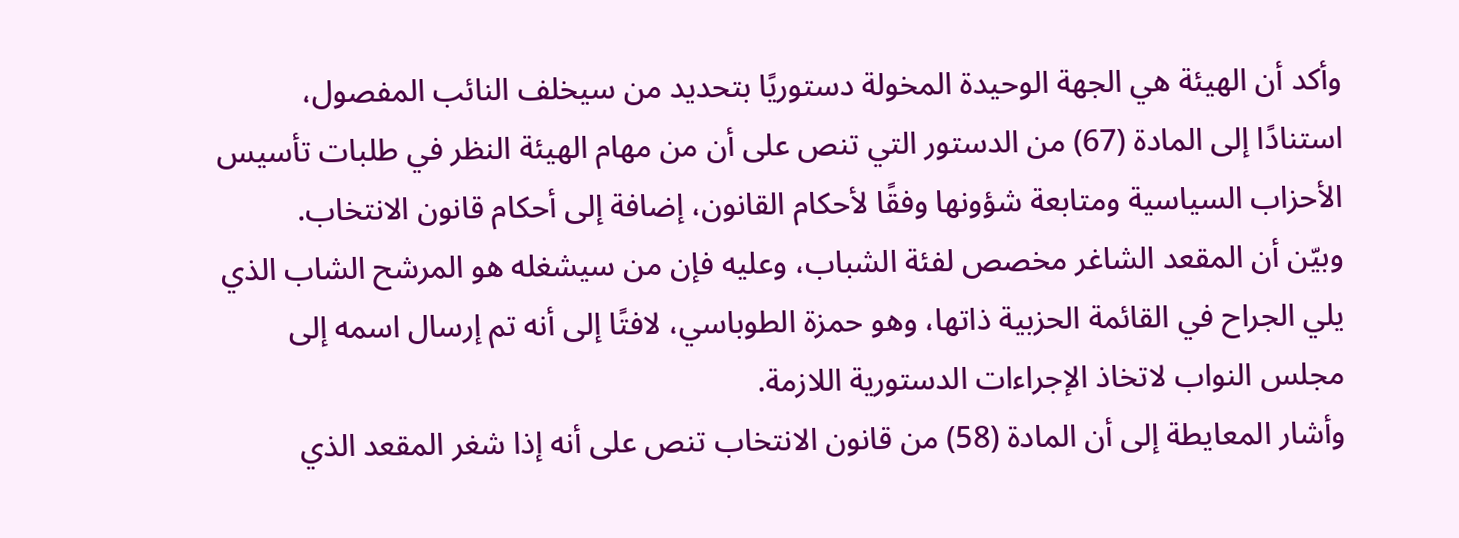وأكد أن الهيئة هي الجهة الوحيدة المخولة دستوريًا بتحديد من سيخلف النائب المفصول، استنادًا إلى المادة (67) من الدستور التي تنص على أن من مهام الهيئة النظر في طلبات تأسيس الأحزاب السياسية ومتابعة شؤونها وفقًا لأحكام القانون، إضافة إلى أحكام قانون الانتخاب.
وبيّن أن المقعد الشاغر مخصص لفئة الشباب، وعليه فإن من سيشغله هو المرشح الشاب الذي يلي الجراح في القائمة الحزبية ذاتها، وهو حمزة الطوباسي، لافتًا إلى أنه تم إرسال اسمه إلى مجلس النواب لاتخاذ الإجراءات الدستورية اللازمة.
وأشار المعايطة إلى أن المادة (58) من قانون الانتخاب تنص على أنه إذا شغر المقعد الذي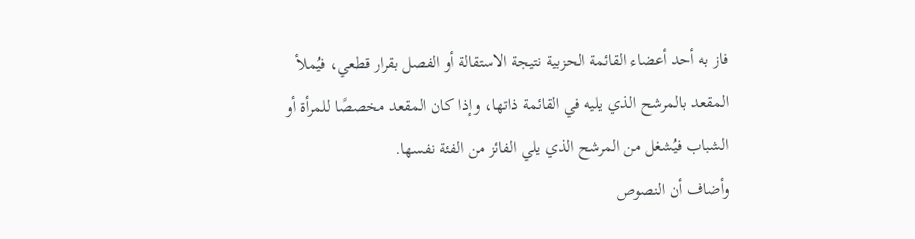فاز به أحد أعضاء القائمة الحزبية نتيجة الاستقالة أو الفصل بقرار قطعي، فيُملأ المقعد بالمرشح الذي يليه في القائمة ذاتها، وإذا كان المقعد مخصصًا للمرأة أو الشباب فيُشغل من المرشح الذي يلي الفائز من الفئة نفسها.
وأضاف أن النصوص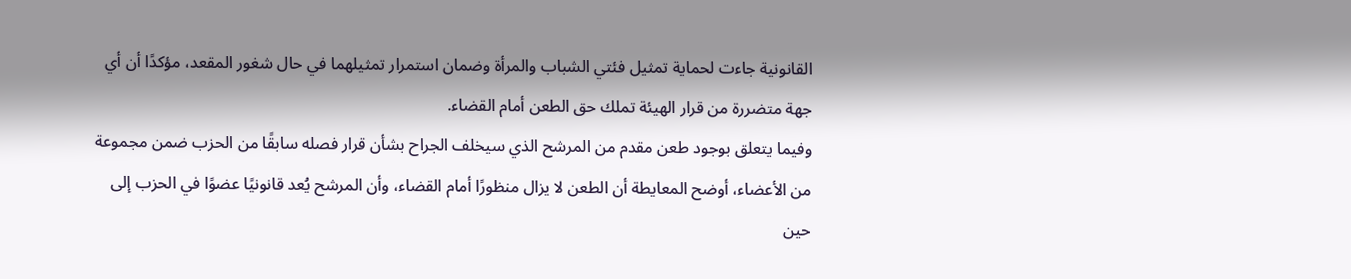القانونية جاءت لحماية تمثيل فئتي الشباب والمرأة وضمان استمرار تمثيلهما في حال شغور المقعد، مؤكدًا أن أي جهة متضررة من قرار الهيئة تملك حق الطعن أمام القضاء.
وفيما يتعلق بوجود طعن مقدم من المرشح الذي سيخلف الجراح بشأن قرار فصله سابقًا من الحزب ضمن مجموعة من الأعضاء، أوضح المعايطة أن الطعن لا يزال منظورًا أمام القضاء، وأن المرشح يُعد قانونيًا عضوًا في الحزب إلى حين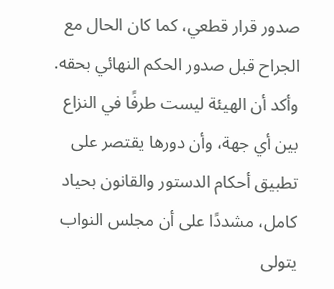صدور قرار قطعي، كما كان الحال مع الجراح قبل صدور الحكم النهائي بحقه.
وأكد أن الهيئة ليست طرفًا في النزاع بين أي جهة، وأن دورها يقتصر على تطبيق أحكام الدستور والقانون بحياد كامل، مشددًا على أن مجلس النواب يتولى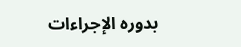بدوره الإجراءات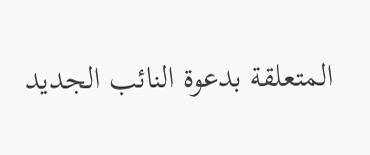المتعلقة بدعوة النائب الجديد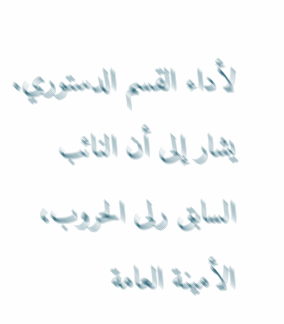لأداء القسم الدستوري.
يشار إلى أن النائب السابق رلى الحروب، الأمينة العامة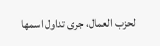لحزب العمال، جرى تداول اسمها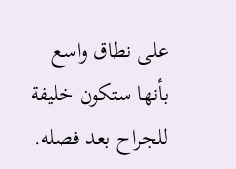على نطاق واسع بأنها ستكون خليفة للجراح بعد فصله.